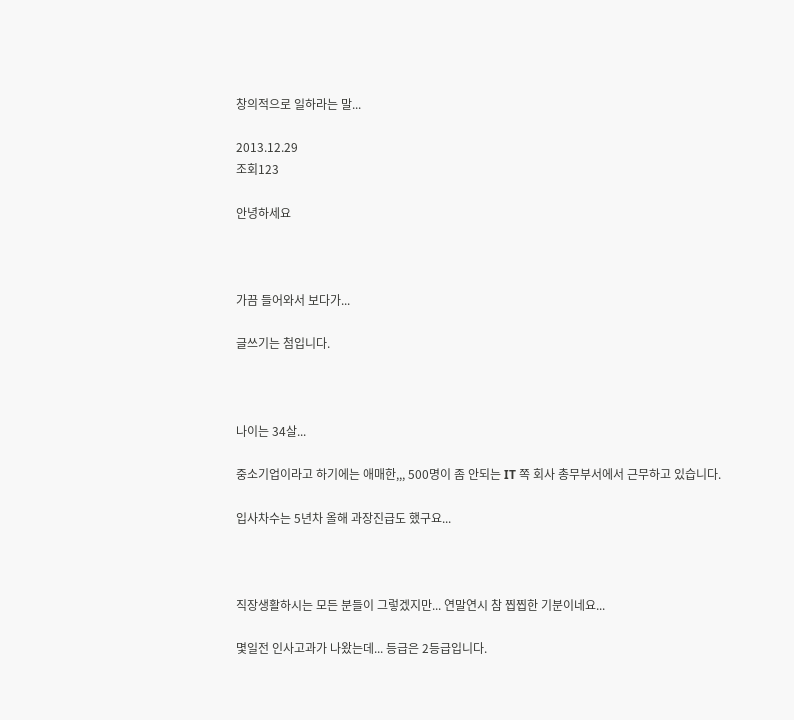창의적으로 일하라는 말...

2013.12.29
조회123

안녕하세요



가끔 들어와서 보다가...

글쓰기는 첨입니다.



나이는 34살...

중소기업이라고 하기에는 애매한,,, 500명이 좀 안되는 IT 쪽 회사 총무부서에서 근무하고 있습니다.

입사차수는 5년차 올해 과장진급도 했구요...



직장생활하시는 모든 분들이 그렇겠지만... 연말연시 참 찝찝한 기분이네요...

몇일전 인사고과가 나왔는데... 등급은 2등급입니다.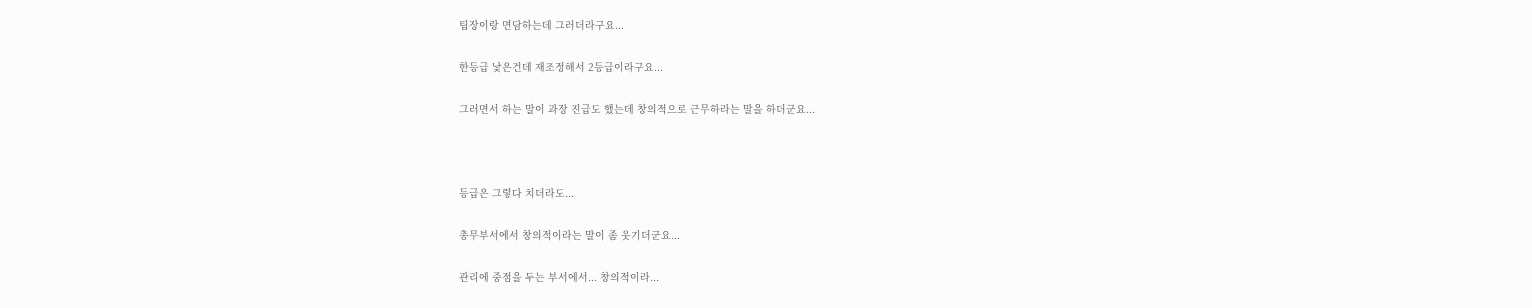팀장이랑 면담하는데 그러더라구요...

한등급 낯은건데 재조정해서 2등급이라구요...

그러면서 하는 말이 과장 진급도 했는데 창의적으로 근무하라는 말을 하더군요...



등급은 그렇다 치더라도...

총무부서에서 창의적이라는 말이 좀 웃기더군요...

관리에 중점을 두는 부서에서... 창의적이라...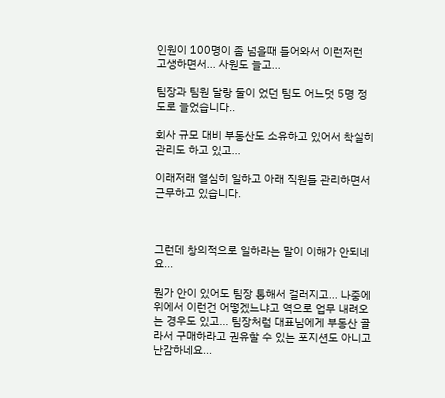인원이 100명이 좀 넘을때 들어와서 이런저런 고생하면서... 사원도 늘고...

팀장과 팀원 달랑 둘이 었던 팀도 어느덧 5명 정도로 늘었습니다..

회사 규모 대비 부동산도 소유하고 있어서 착실히 관리도 하고 있고...

이래저래 열심히 일하고 아래 직원들 관리하면서 근무하고 있습니다.



그런데 창의적으로 일하라는 말이 이해가 안되네요...

뭔가 안이 있어도 팀장 통해서 걸러지고... 나중에 위에서 이런건 어떻겠느냐고 역으로 업무 내려오는 경우도 있고... 팀장처럼 대표님에게 부동산 골라서 구매하라고 권유할 수 있는 포지션도 아니고 난감하네요...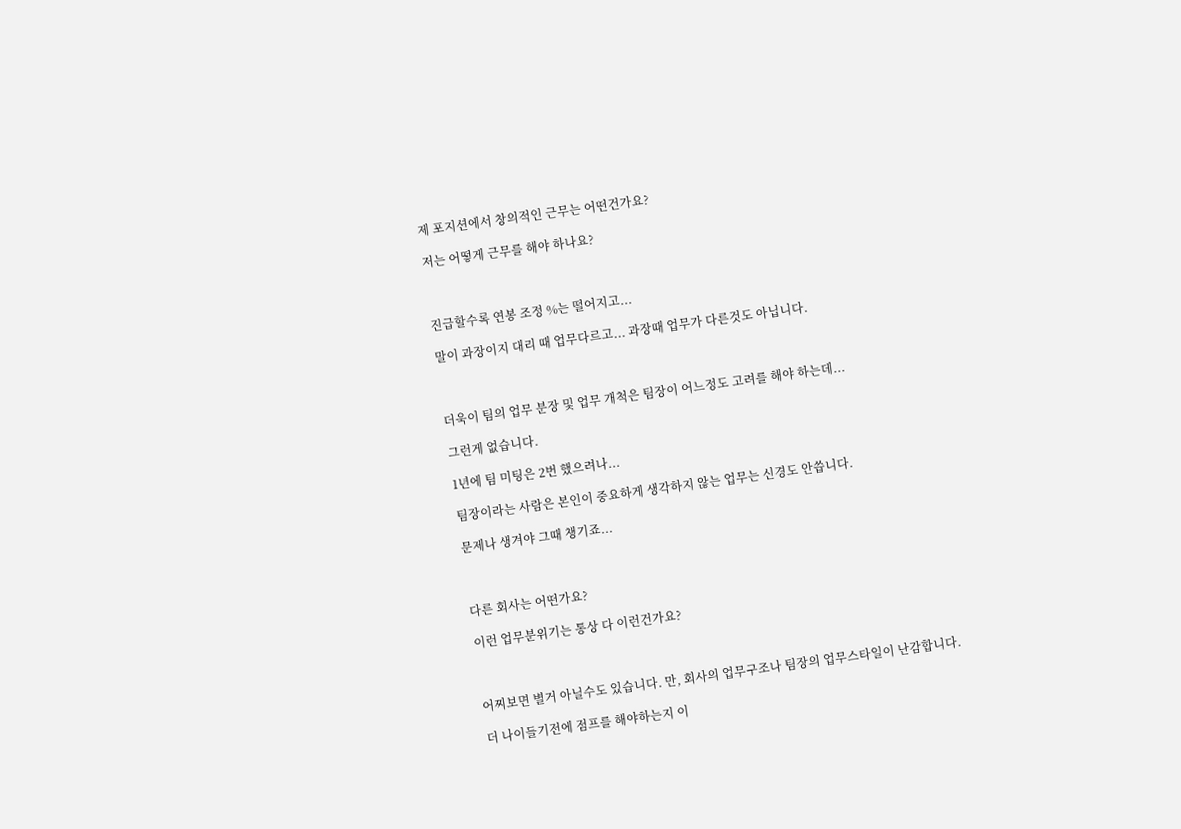제 포지션에서 창의적인 근무는 어떤건가요?

저는 어떻게 근무를 해야 하나요?



진급할수록 연봉 조정 %는 떨어지고...

말이 과장이지 대리 때 업무다르고... 과장때 업무가 다른것도 아닙니다.



더욱이 팀의 업무 분장 및 업무 개척은 팀장이 어느정도 고려를 해야 하는데...

그런게 없습니다.

1년에 팀 미팅은 2번 했으려나...

팀장이라는 사람은 본인이 중요하게 생각하지 않는 업무는 신경도 안씁니다.

문제나 생겨야 그때 챙기죠...



다른 회사는 어떤가요?

이런 업무분위기는 통상 다 이런건가요?



어찌보면 별거 아닐수도 있습니다. 만, 회사의 업무구조나 팀장의 업무스타일이 난감합니다.

더 나이들기전에 점프를 해야하는지 이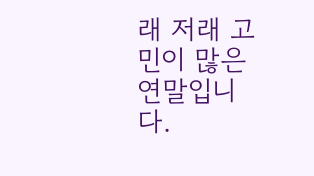래 저래 고민이 많은 연말입니다.